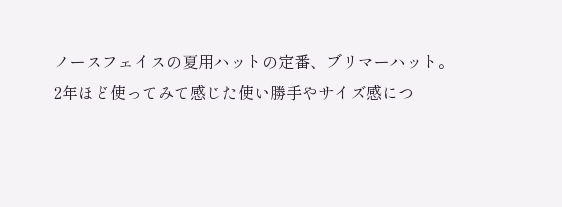ノースフェイスの夏用ハットの定番、ブリマーハット。
2年ほど使ってみて感じた使い勝手やサイズ感につ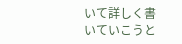いて詳しく書いていこうと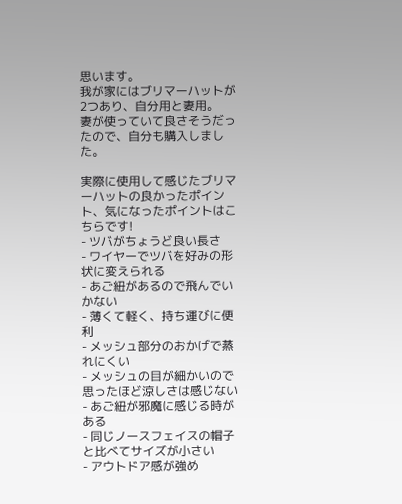思います。
我が家にはブリマーハットが2つあり、自分用と妻用。
妻が使っていて良さそうだったので、自分も購入しました。

実際に使用して感じたブリマーハットの良かったポイント、気になったポイントはこちらです!
- ツバがちょうど良い長さ
- ワイヤーでツバを好みの形状に変えられる
- あご紐があるので飛んでいかない
- 薄くて軽く、持ち運びに便利
- メッシュ部分のおかげで蒸れにくい
- メッシュの目が細かいので思ったほど涼しさは感じない
- あご紐が邪魔に感じる時がある
- 同じノースフェイスの帽子と比べてサイズが小さい
- アウトドア感が強め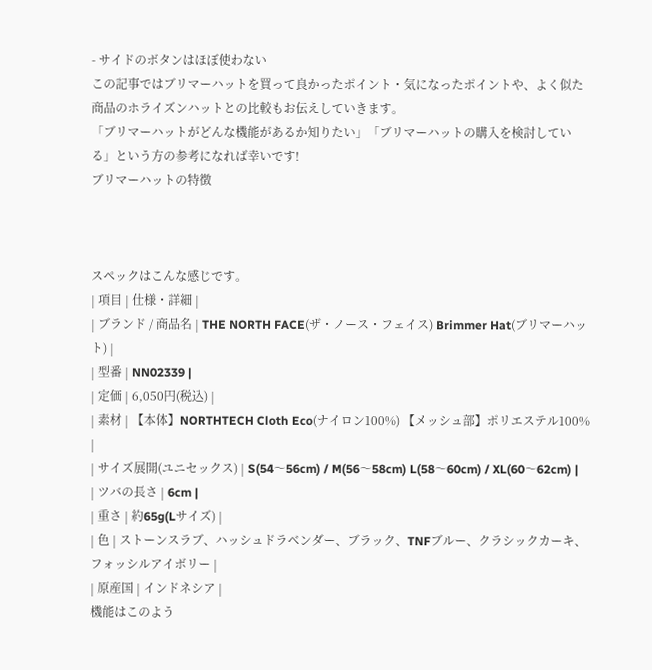- サイドのボタンはほぼ使わない
この記事ではブリマーハットを買って良かったポイント・気になったポイントや、よく似た商品のホライズンハットとの比較もお伝えしていきます。
「ブリマーハットがどんな機能があるか知りたい」「ブリマーハットの購入を検討している」という方の参考になれば幸いです!
ブリマーハットの特徴



スペックはこんな感じです。
| 項目 | 仕様・詳細 |
| ブランド / 商品名 | THE NORTH FACE(ザ・ノース・フェイス) Brimmer Hat(ブリマーハット) |
| 型番 | NN02339 |
| 定価 | 6,050円(税込) |
| 素材 | 【本体】NORTHTECH Cloth Eco(ナイロン100%) 【メッシュ部】ポリエステル100% |
| サイズ展開(ユニセックス) | S(54〜56cm) / M(56〜58cm) L(58〜60cm) / XL(60〜62cm) |
| ツバの長さ | 6cm |
| 重さ | 約65g(Lサイズ) |
| 色 | ストーンスラブ、ハッシュドラベンダー、ブラック、TNFブルー、クラシックカーキ、フォッシルアイボリー |
| 原産国 | インドネシア |
機能はこのよう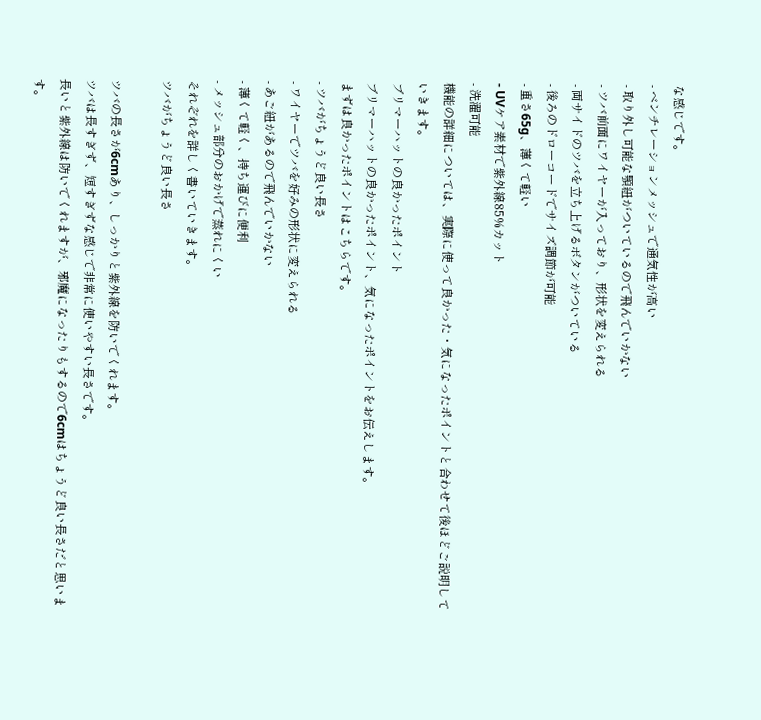な感じです。
- ベンチレーションメッシュで通気性が高い
- 取り外し可能な顎紐がついているので飛んでいかない
- ツバ前面にワイヤーが入っており、形状を変えられる
- 両サイドのツバを立ち上げるボタンがついている
- 後ろのドローコードでサイズ調節が可能
- 重さ65g、薄くて軽い
- UVケア素材で紫外線85%カット
- 洗濯可能
機能の詳細については、実際に使って良かった・気になったポイントと合わせて後ほどご説明していきます。
ブリマーハットの良かったポイント
ブリマーハットの良かったポイント、気になったポイントをお伝えします。
まずは良かったポイントはこちらです。
- ツバがちょうど良い長さ
- ワイヤーでツバを好みの形状に変えられる
- あご紐があるので飛んでいかない
- 薄くて軽く、持ち運びに便利
- メッシュ部分のおかげで蒸れにくい
それぞれを詳しく書いていきます。
ツバがちょうど良い長さ

ツバの長さが6cmあり、しっかりと紫外線を防いでくれます。
ツバは長すぎず、短すぎずな感じで非常に使いやすい長さです。
長いと紫外線は防いでくれますが、邪魔になったりもするので6cmはちょうど良い長さだと思います。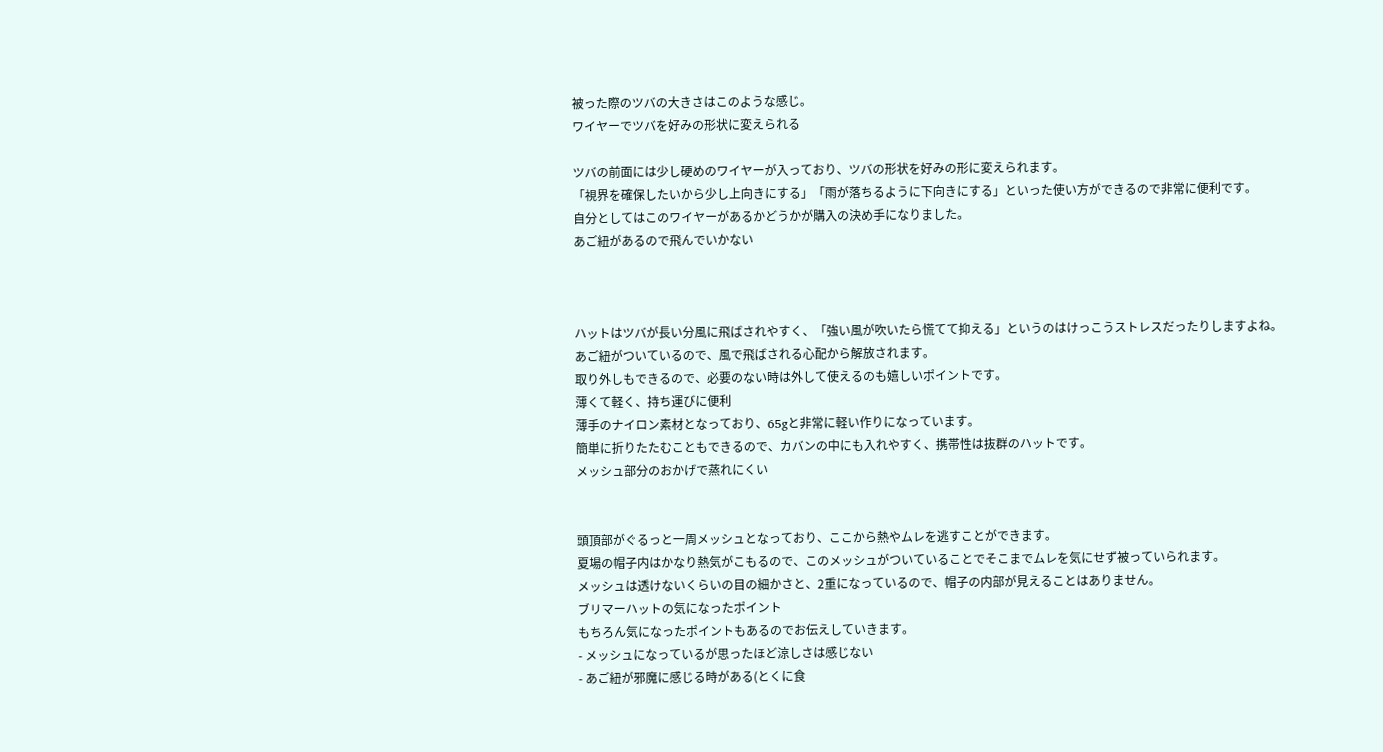被った際のツバの大きさはこのような感じ。
ワイヤーでツバを好みの形状に変えられる

ツバの前面には少し硬めのワイヤーが入っており、ツバの形状を好みの形に変えられます。
「視界を確保したいから少し上向きにする」「雨が落ちるように下向きにする」といった使い方ができるので非常に便利です。
自分としてはこのワイヤーがあるかどうかが購入の決め手になりました。
あご紐があるので飛んでいかない



ハットはツバが長い分風に飛ばされやすく、「強い風が吹いたら慌てて抑える」というのはけっこうストレスだったりしますよね。
あご紐がついているので、風で飛ばされる心配から解放されます。
取り外しもできるので、必要のない時は外して使えるのも嬉しいポイントです。
薄くて軽く、持ち運びに便利
薄手のナイロン素材となっており、65gと非常に軽い作りになっています。
簡単に折りたたむこともできるので、カバンの中にも入れやすく、携帯性は抜群のハットです。
メッシュ部分のおかげで蒸れにくい


頭頂部がぐるっと一周メッシュとなっており、ここから熱やムレを逃すことができます。
夏場の帽子内はかなり熱気がこもるので、このメッシュがついていることでそこまでムレを気にせず被っていられます。
メッシュは透けないくらいの目の細かさと、2重になっているので、帽子の内部が見えることはありません。
ブリマーハットの気になったポイント
もちろん気になったポイントもあるのでお伝えしていきます。
- メッシュになっているが思ったほど涼しさは感じない
- あご紐が邪魔に感じる時がある(とくに食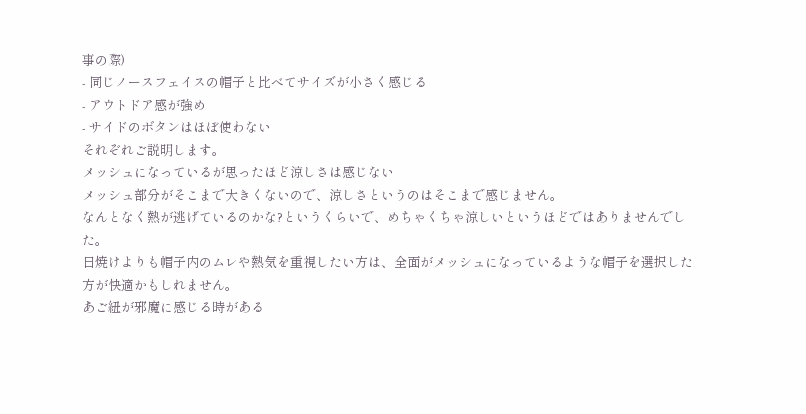事の際)
- 同じノースフェイスの帽子と比べてサイズが小さく感じる
- アウトドア感が強め
- サイドのボタンはほぼ使わない
それぞれご説明します。
メッシュになっているが思ったほど涼しさは感じない
メッシュ部分がそこまで大きくないので、涼しさというのはそこまで感じません。
なんとなく熱が逃げているのかな?というくらいで、めちゃくちゃ涼しいというほどではありませんでした。
日焼けよりも帽子内のムレや熱気を重視したい方は、全面がメッシュになっているような帽子を選択した方が快適かもしれません。
あご紐が邪魔に感じる時がある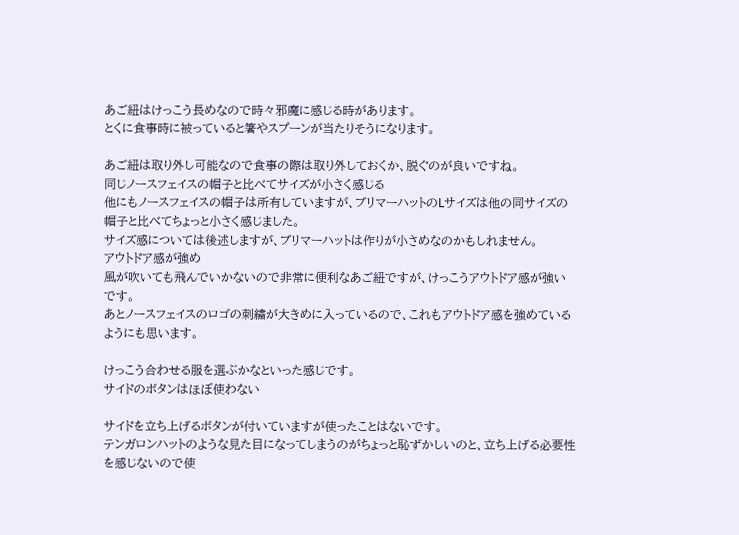あご紐はけっこう長めなので時々邪魔に感じる時があります。
とくに食事時に被っていると箸やスプーンが当たりそうになります。

あご紐は取り外し可能なので食事の際は取り外しておくか、脱ぐのが良いですね。
同じノースフェイスの帽子と比べてサイズが小さく感じる
他にもノースフェイスの帽子は所有していますが、ブリマーハットのLサイズは他の同サイズの帽子と比べてちょっと小さく感じました。
サイズ感については後述しますが、ブリマーハットは作りが小さめなのかもしれません。
アウトドア感が強め
風が吹いても飛んでいかないので非常に便利なあご紐ですが、けっこうアウトドア感が強いです。
あとノースフェイスのロゴの刺繍が大きめに入っているので、これもアウトドア感を強めているようにも思います。

けっこう合わせる服を選ぶかなといった感じです。
サイドのボタンはほぼ使わない

サイドを立ち上げるボタンが付いていますが使ったことはないです。
テンガロンハットのような見た目になってしまうのがちょっと恥ずかしいのと、立ち上げる必要性を感じないので使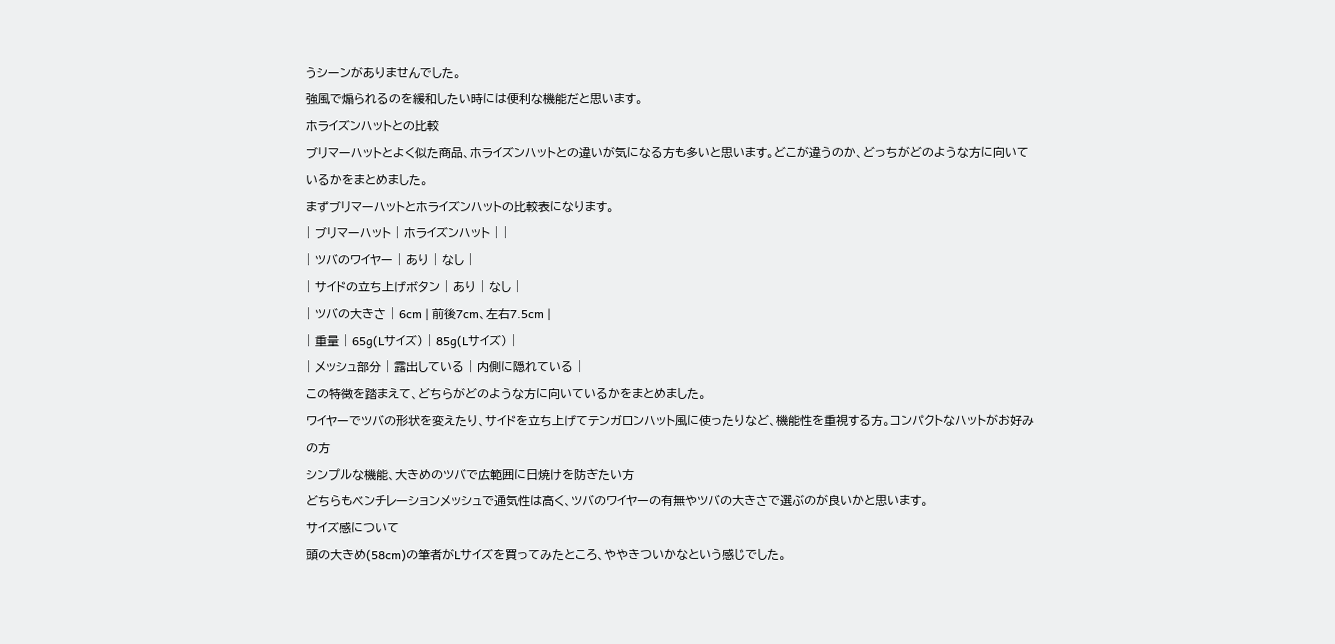うシーンがありませんでした。
強風で煽られるのを緩和したい時には便利な機能だと思います。
ホライズンハットとの比較
ブリマーハットとよく似た商品、ホライズンハットとの違いが気になる方も多いと思います。どこが違うのか、どっちがどのような方に向いているかをまとめました。
まずブリマーハットとホライズンハットの比較表になります。
| ブリマーハット | ホライズンハット | |
| ツバのワイヤー | あり | なし |
| サイドの立ち上げボタン | あり | なし |
| ツバの大きさ | 6cm | 前後7cm、左右7.5cm |
| 重量 | 65g(Lサイズ) | 85g(Lサイズ) |
| メッシュ部分 | 露出している | 内側に隠れている |
この特徴を踏まえて、どちらがどのような方に向いているかをまとめました。
ワイヤーでツバの形状を変えたり、サイドを立ち上げてテンガロンハット風に使ったりなど、機能性を重視する方。コンパクトなハットがお好みの方
シンプルな機能、大きめのツバで広範囲に日焼けを防ぎたい方
どちらもベンチレーションメッシュで通気性は高く、ツバのワイヤーの有無やツバの大きさで選ぶのが良いかと思います。
サイズ感について
頭の大きめ(58cm)の筆者がLサイズを買ってみたところ、ややきついかなという感じでした。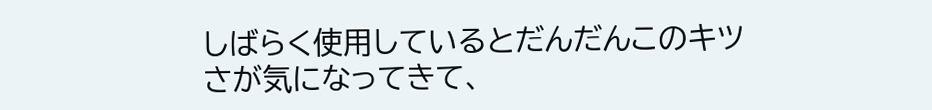しばらく使用しているとだんだんこのキツさが気になってきて、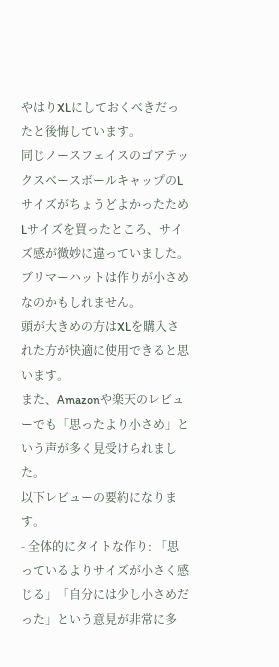やはりXLにしておくべきだったと後悔しています。
同じノースフェイスのゴアテックスベースボールキャップのLサイズがちょうどよかったためLサイズを買ったところ、サイズ感が微妙に違っていました。
ブリマーハットは作りが小さめなのかもしれません。
頭が大きめの方はXLを購入された方が快適に使用できると思います。
また、Amazonや楽天のレビューでも「思ったより小さめ」という声が多く見受けられました。
以下レビューの要約になります。
- 全体的にタイトな作り: 「思っているよりサイズが小さく感じる」「自分には少し小さめだった」という意見が非常に多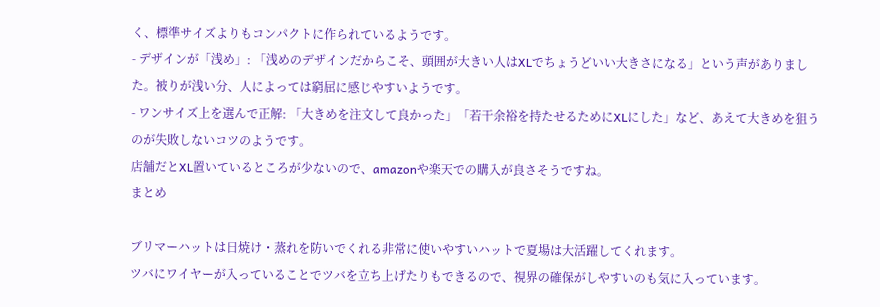く、標準サイズよりもコンパクトに作られているようです。
- デザインが「浅め」: 「浅めのデザインだからこそ、頭囲が大きい人はXLでちょうどいい大きさになる」という声がありました。被りが浅い分、人によっては窮屈に感じやすいようです。
- ワンサイズ上を選んで正解: 「大きめを注文して良かった」「若干余裕を持たせるためにXLにした」など、あえて大きめを狙うのが失敗しないコツのようです。
店舗だとXL置いているところが少ないので、amazonや楽天での購入が良さそうですね。
まとめ

ブリマーハットは日焼け・蒸れを防いでくれる非常に使いやすいハットで夏場は大活躍してくれます。
ツバにワイヤーが入っていることでツバを立ち上げたりもできるので、視界の確保がしやすいのも気に入っています。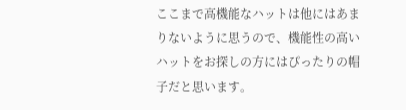ここまで高機能なハットは他にはあまりないように思うので、機能性の高いハットをお探しの方にはぴったりの帽子だと思います。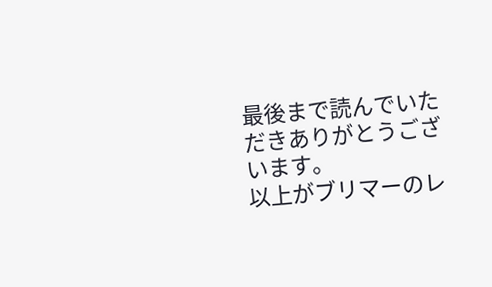最後まで読んでいただきありがとうございます。
以上がブリマーのレ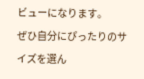ビューになります。
ぜひ自分にぴったりのサイズを選ん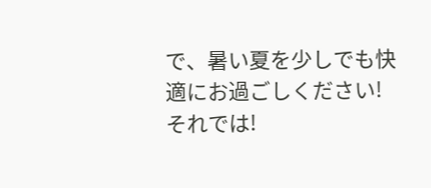で、暑い夏を少しでも快適にお過ごしください!
それでは!